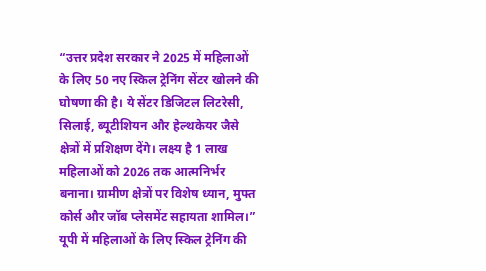“उत्तर प्रदेश सरकार ने 2025 में महिलाओं के लिए 50 नए स्किल ट्रेनिंग सेंटर खोलने की घोषणा की है। ये सेंटर डिजिटल लिटरेसी, सिलाई, ब्यूटीशियन और हेल्थकेयर जैसे क्षेत्रों में प्रशिक्षण देंगे। लक्ष्य है 1 लाख महिलाओं को 2026 तक आत्मनिर्भर बनाना। ग्रामीण क्षेत्रों पर विशेष ध्यान, मुफ्त कोर्स और जॉब प्लेसमेंट सहायता शामिल।”
यूपी में महिलाओं के लिए स्किल ट्रेनिंग की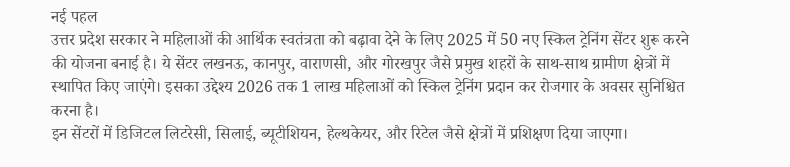नई पहल
उत्तर प्रदेश सरकार ने महिलाओं की आर्थिक स्वतंत्रता को बढ़ावा देने के लिए 2025 में 50 नए स्किल ट्रेनिंग सेंटर शुरू करने की योजना बनाई है। ये सेंटर लखनऊ, कानपुर, वाराणसी, और गोरखपुर जैसे प्रमुख शहरों के साथ-साथ ग्रामीण क्षेत्रों में स्थापित किए जाएंगे। इसका उद्देश्य 2026 तक 1 लाख महिलाओं को स्किल ट्रेनिंग प्रदान कर रोजगार के अवसर सुनिश्चित करना है।
इन सेंटरों में डिजिटल लिटरेसी, सिलाई, ब्यूटीशियन, हेल्थकेयर, और रिटेल जैसे क्षेत्रों में प्रशिक्षण दिया जाएगा।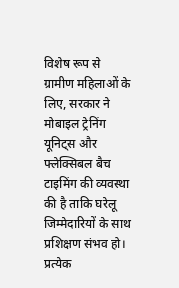विशेष रूप से ग्रामीण महिलाओं के लिए, सरकार ने मोबाइल ट्रेनिंग यूनिट्स और फ्लेक्सिबल बैच टाइमिंग की व्यवस्था की है ताकि घरेलू जिम्मेदारियों के साथ प्रशिक्षण संभव हो। प्रत्येक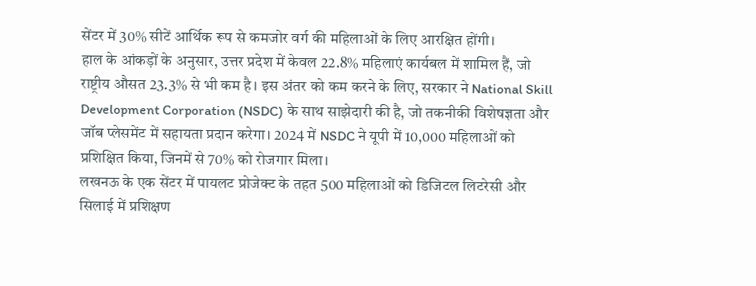सेंटर में 30% सीटें आर्थिक रूप से कमजोर वर्ग की महिलाओं के लिए आरक्षित होंगी।
हाल के आंकड़ों के अनुसार, उत्तर प्रदेश में केवल 22.8% महिलाएं कार्यबल में शामिल हैं, जो राष्ट्रीय औसत 23.3% से भी कम है। इस अंतर को कम करने के लिए, सरकार ने National Skill Development Corporation (NSDC) के साथ साझेदारी की है, जो तकनीकी विशेषज्ञता और जॉब प्लेसमेंट में सहायता प्रदान करेगा। 2024 में NSDC ने यूपी में 10,000 महिलाओं को प्रशिक्षित किया, जिनमें से 70% को रोजगार मिला।
लखनऊ के एक सेंटर में पायलट प्रोजेक्ट के तहत 500 महिलाओं को डिजिटल लिटरेसी और सिलाई में प्रशिक्षण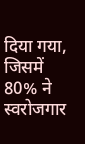दिया गया, जिसमें 80% ने स्वरोजगार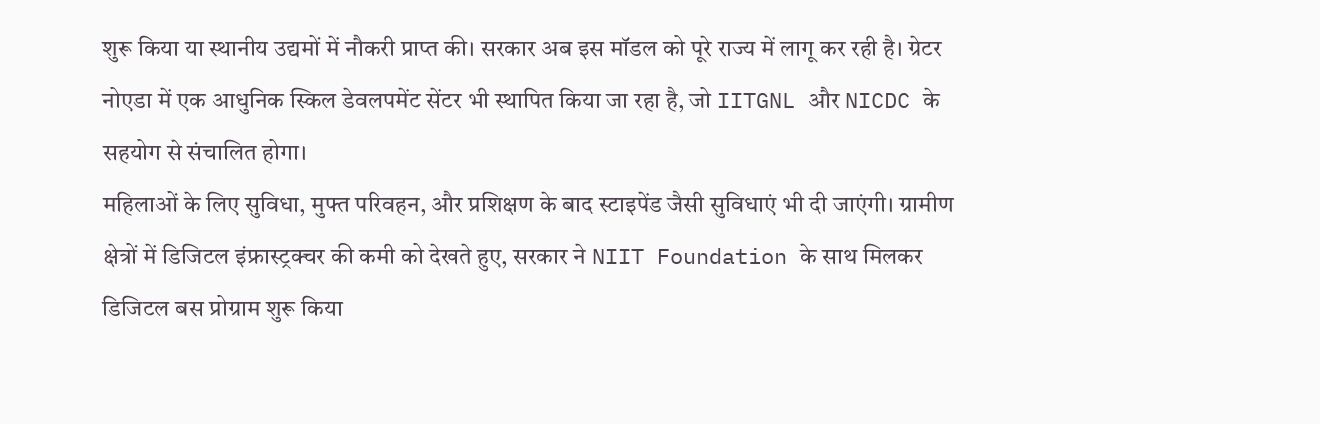शुरू किया या स्थानीय उद्यमों में नौकरी प्राप्त की। सरकार अब इस मॉडल को पूरे राज्य में लागू कर रही है। ग्रेटर नोएडा में एक आधुनिक स्किल डेवलपमेंट सेंटर भी स्थापित किया जा रहा है, जो IITGNL और NICDC के सहयोग से संचालित होगा।
महिलाओं के लिए सुविधा, मुफ्त परिवहन, और प्रशिक्षण के बाद स्टाइपेंड जैसी सुविधाएं भी दी जाएंगी। ग्रामीण क्षेत्रों में डिजिटल इंफ्रास्ट्रक्चर की कमी को देखते हुए, सरकार ने NIIT Foundation के साथ मिलकर डिजिटल बस प्रोग्राम शुरू किया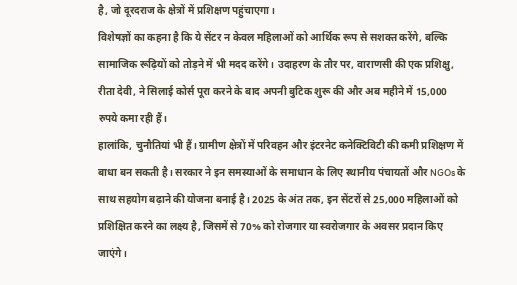है, जो दूरदराज के क्षेत्रों में प्रशिक्षण पहुंचाएगा।
विशेषज्ञों का कहना है कि ये सेंटर न केवल महिलाओं को आर्थिक रूप से सशक्त करेंगे, बल्कि सामाजिक रूढ़ियों को तोड़ने में भी मदद करेंगे। उदाहरण के तौर पर, वाराणसी की एक प्रशिक्षु, रीता देवी, ने सिलाई कोर्स पूरा करने के बाद अपनी बुटिक शुरू की और अब महीने में 15,000 रुपये कमा रही हैं।
हालांकि, चुनौतियां भी हैं। ग्रामीण क्षेत्रों में परिवहन और इंटरनेट कनेक्टिविटी की कमी प्रशिक्षण में बाधा बन सकती है। सरकार ने इन समस्याओं के समाधान के लिए स्थानीय पंचायतों और NGOs के साथ सहयोग बढ़ाने की योजना बनाई है। 2025 के अंत तक, इन सेंटरों से 25,000 महिलाओं को प्रशिक्षित करने का लक्ष्य है, जिसमें से 70% को रोजगार या स्वरोजगार के अवसर प्रदान किए जाएंगे।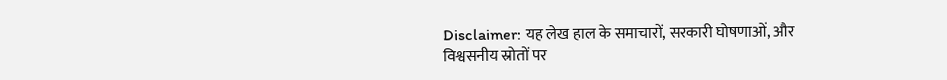Disclaimer: यह लेख हाल के समाचारों, सरकारी घोषणाओं, और विश्वसनीय स्रोतों पर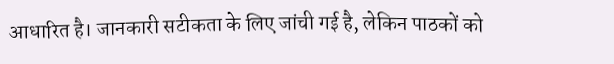आधारित है। जानकारी सटीकता के लिए जांची गई है, लेकिन पाठकों को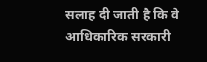सलाह दी जाती है कि वे आधिकारिक सरकारी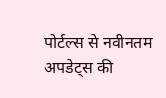पोर्टल्स से नवीनतम अपडेट्स की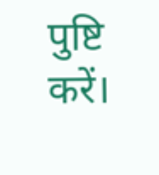पुष्टि करें।